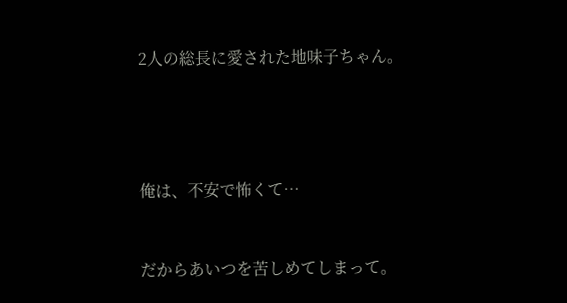2人の総長に愛された地味子ちゃん。




俺は、不安で怖くて…


だからあいつを苦しめてしまって。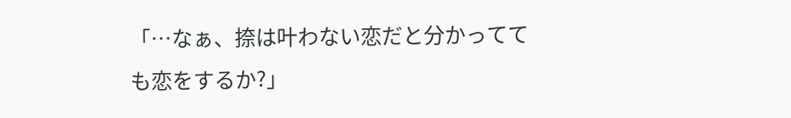「…なぁ、捺は叶わない恋だと分かってても恋をするか?」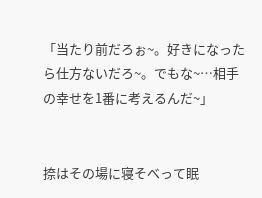「当たり前だろぉ~。好きになったら仕方ないだろ~。でもな~…相手の幸せを1番に考えるんだ~」


捺はその場に寝そべって眠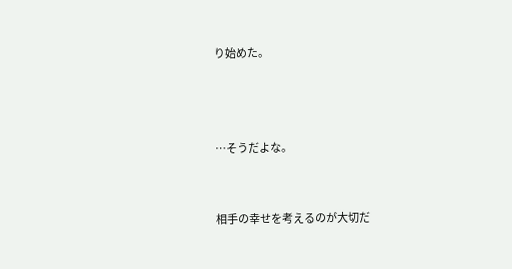り始めた。



…そうだよな。


相手の幸せを考えるのが大切だ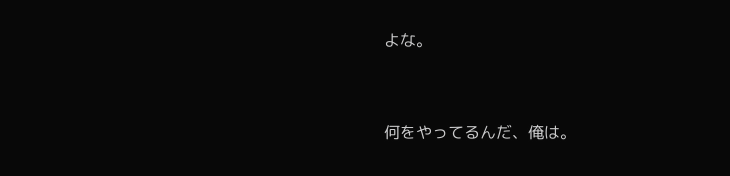よな。


何をやってるんだ、俺は。